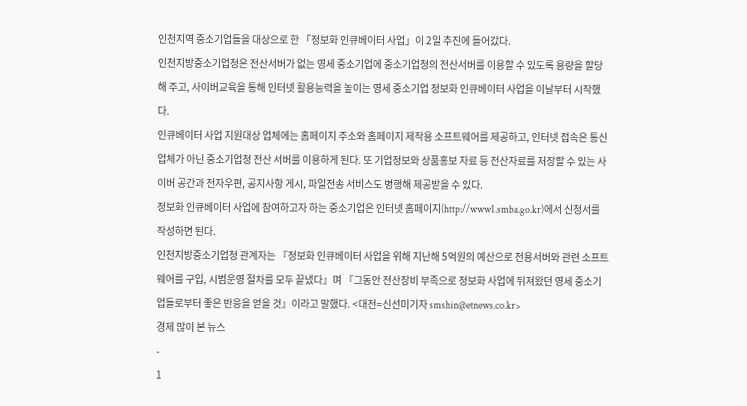인천지역 중소기업들을 대상으로 한 「정보화 인큐베이터 사업」이 2일 추진에 들어갔다.
인천지방중소기업청은 전산서버가 없는 영세 중소기업에 중소기업청의 전산서버를 이용할 수 있도록 용량을 할당해 주고, 사이버교육을 통해 인터넷 활용능력을 높이는 영세 중소기업 정보화 인큐베이터 사업을 이날부터 시작했다.
인큐베이터 사업 지원대상 업체에는 홈페이지 주소와 홈페이지 제작용 소프트웨어를 제공하고, 인터넷 접속은 통신업체가 아닌 중소기업청 전산 서버를 이용하게 된다. 또 기업정보와 상품홍보 자료 등 전산자료를 저장할 수 있는 사이버 공간과 전자우편, 공지사항 게시, 파일전송 서비스도 병행해 제공받을 수 있다.
정보화 인큐베이터 사업에 참여하고자 하는 중소기업은 인터넷 홈페이지(http://www1.smba.go.kr)에서 신청서를 작성하면 된다.
인천지방중소기업청 관계자는 『정보화 인큐베이터 사업을 위해 지난해 5억원의 예산으로 전용서버와 관련 소프트웨어를 구입, 시범운영 절차를 모두 끝냈다』며 『그동안 전산장비 부족으로 정보화 사업에 뒤져왔던 영세 중소기업들로부터 좋은 반응을 얻을 것』이라고 말했다. <대전=신선미기자 smshin@etnews.co.kr>
경제 많이 본 뉴스
-
1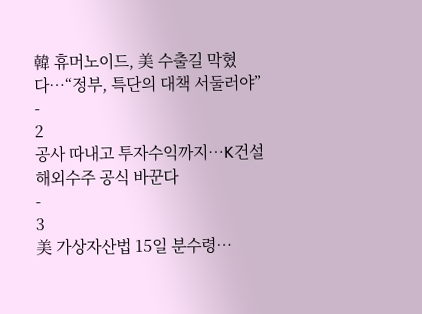韓 휴머노이드, 美 수출길 막혔다…“정부, 특단의 대책 서둘러야”
-
2
공사 따내고 투자수익까지…K건설 해외수주 공식 바꾼다
-
3
美 가상자산법 15일 분수령…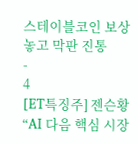스테이블코인 보상 놓고 막판 진통
-
4
[ET특징주] 젠슨황 “AI 다음 핵심 시장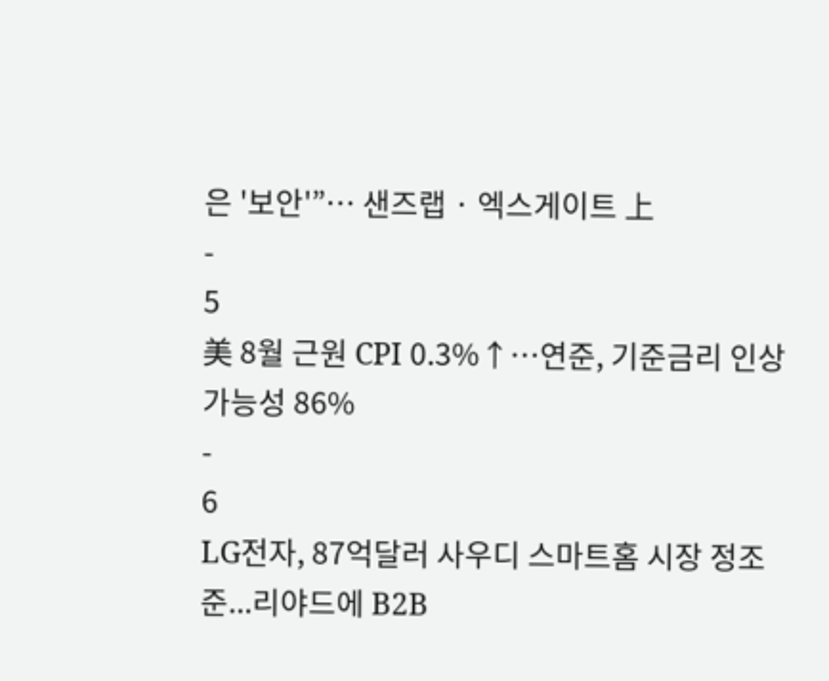은 '보안'”… 샌즈랩 · 엑스게이트 上
-
5
美 8월 근원 CPI 0.3%↑…연준, 기준금리 인상 가능성 86%
-
6
LG전자, 87억달러 사우디 스마트홈 시장 정조준...리야드에 B2B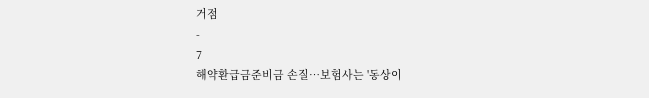거점
-
7
해약환급금준비금 손질…보험사는 '동상이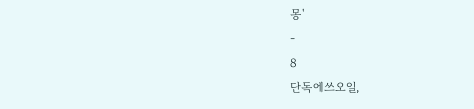몽'
-
8
단독에쓰오일,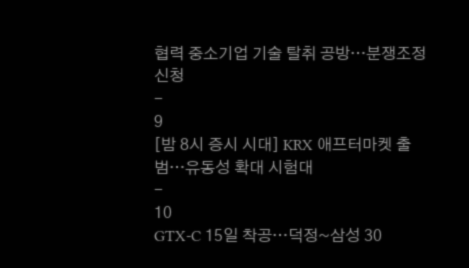협력 중소기업 기술 탈취 공방…분쟁조정 신청
-
9
[밤 8시 증시 시대] KRX 애프터마켓 출범…유동성 확대 시험대
-
10
GTX-C 15일 착공…덕정~삼성 30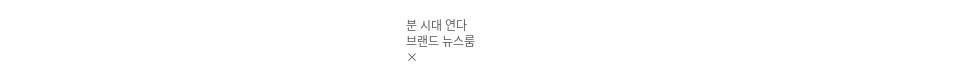분 시대 연다
브랜드 뉴스룸
×